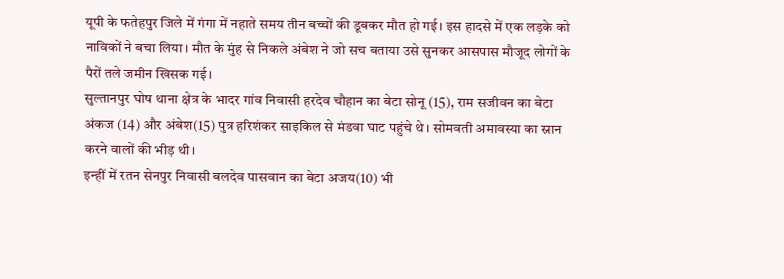यूपी के फतेहपुर जिले में गंगा में नहाते समय तीन बच्चों की डूबकर मौत हो गई। इस हादसे में एक लड़के को नाविकों ने बचा लिया। मौत के मुंह से निकले अंबेश ने जो सच बताया उसे सुनकर आसपास मौजूद लोगों के पैरों तले जमीन खिसक गई।
सुल्तानपुर घोष थाना क्षेत्र के भादर गांव निवासी हरदेव चौहान का बेटा सोनू (15), राम सजीवन का बेटा अंकज (14) और अंबेश(15) पुत्र हरिशंकर साइकिल से मंडवा घाट पहुंचे थे। सोमवती अमावस्या का स्नान करने वालों की भीड़ थी।
इन्हीं में रतन सेनपुर निवासी बलदेव पासवान का बेटा अजय(10) भी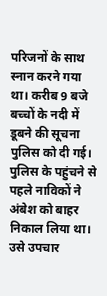परिजनों के साथ स्नान करने गया था। करीब 9 बजे बच्चों के नदी में डूबने की सूचना पुलिस को दी गई। पुलिस के पहुंचने से पहले नाविकों ने अंबेश को बाहर निकाल लिया था। उसे उपचार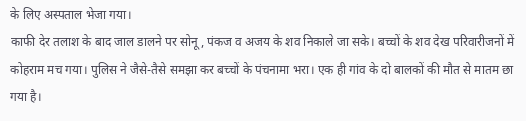के लिए अस्पताल भेजा गया।
काफी देर तलाश के बाद जाल डालने पर सोनू, पंकज व अजय के शव निकाले जा सके। बच्चों के शव देख परिवारीजनों में कोहराम मच गया। पुलिस ने जैसे-तैसे समझा कर बच्चों के पंचनामा भरा। एक ही गांव के दो बालकों की मौत से मातम छा गया है।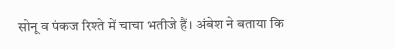सोनू व पंकज रिश्ते में चाचा भतीजे हैं। अंबेश ने बताया कि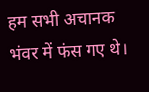हम सभी अचानक भंवर में फंस गए थे।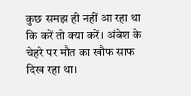कुछ समझ ही नहीं आ रहा था कि करें तो क्या करें। अंबेश के चेहरे पर मौत का खौफ साफ दिख रहा था।